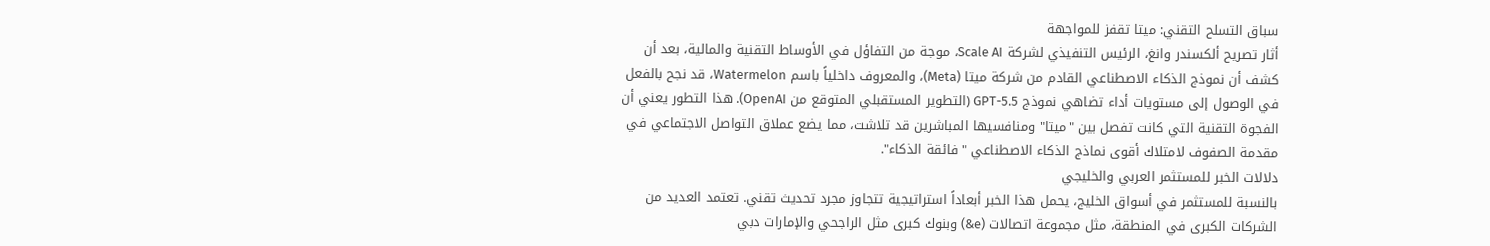سباق التسلح التقني: ميتا تقفز للمواجهة
أثار تصريح ألكسندر وانغ، الرئيس التنفيذي لشركة Scale AI، موجة من التفاؤل في الأوساط التقنية والمالية، بعد أن كشف أن نموذج الذكاء الاصطناعي القادم من شركة ميتا (Meta)، والمعروف داخلياً باسم Watermelon، قد نجح بالفعل في الوصول إلى مستويات أداء تضاهي نموذج GPT-5.5 (التطوير المستقبلي المتوقع من OpenAI). هذا التطور يعني أن الفجوة التقنية التي كانت تفصل بين "ميتا" ومنافسيها المباشرين قد تلاشت، مما يضع عملاق التواصل الاجتماعي في مقدمة الصفوف لامتلاك أقوى نماذج الذكاء الاصطناعي "فائقة الذكاء".
دلالات الخبر للمستثمر العربي والخليجي
بالنسبة للمستثمر في أسواق الخليج، يحمل هذا الخبر أبعاداً استراتيجية تتجاوز مجرد تحديث تقني. تعتمد العديد من الشركات الكبرى في المنطقة، مثل مجموعة اتصالات (e&) وبنوك كبرى مثل الراجحي والإمارات دبي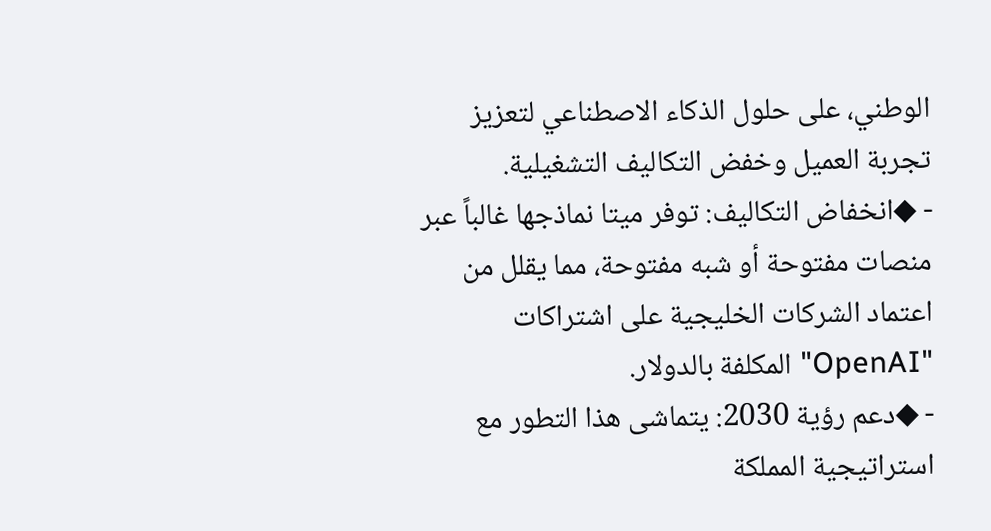الوطني، على حلول الذكاء الاصطناعي لتعزيز تجربة العميل وخفض التكاليف التشغيلية.
- ◆انخفاض التكاليف: توفر ميتا نماذجها غالباً عبر منصات مفتوحة أو شبه مفتوحة، مما يقلل من اعتماد الشركات الخليجية على اشتراكات "OpenAI" المكلفة بالدولار.
- ◆دعم رؤية 2030: يتماشى هذا التطور مع استراتيجية المملكة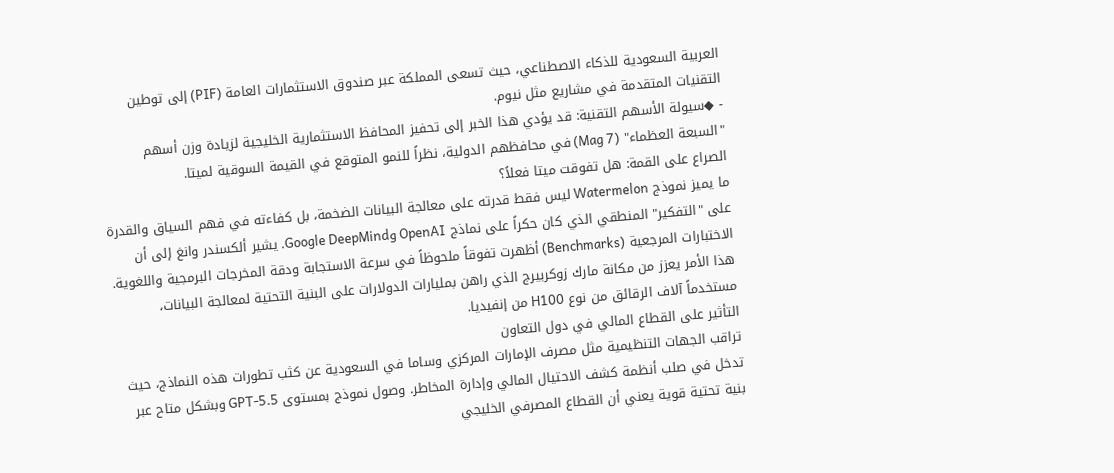العربية السعودية للذكاء الاصطناعي، حيث تسعى المملكة عبر صندوق الاستثمارات العامة (PIF) إلى توطين التقنيات المتقدمة في مشاريع مثل نيوم.
- ◆سيولة الأسهم التقنية: قد يؤدي هذا الخبر إلى تحفيز المحافظ الاستثمارية الخليجية لزيادة وزن أسهم "السبعة العظماء" (Mag 7) في محافظهم الدولية، نظراً للنمو المتوقع في القيمة السوقية لميتا.
الصراع على القمة: هل تفوقت ميتا فعلاً؟
ما يميز نموذج Watermelon ليس فقط قدرته على معالجة البيانات الضخمة، بل كفاءته في فهم السياق والقدرة على "التفكير" المنطقي الذي كان حكراً على نماذج OpenAI وGoogle DeepMind. يشير ألكسندر وانغ إلى أن الاختبارات المرجعية (Benchmarks) أظهرت تفوقاً ملحوظاً في سرعة الاستجابة ودقة المخرجات البرمجية واللغوية. هذا الأمر يعزز من مكانة مارك زوكربيرج الذي راهن بمليارات الدولارات على البنية التحتية لمعالجة البيانات، مستخدماً آلاف الرقائق من نوع H100 من إنفيديا.
التأثير على القطاع المالي في دول التعاون
تراقب الجهات التنظيمية مثل مصرف الإمارات المركزي وساما في السعودية عن كثب تطورات هذه النماذج، حيث تدخل في صلب أنظمة كشف الاحتيال المالي وإدارة المخاطر. وصول نموذج بمستوى GPT-5.5 وبشكل متاح عبر بنية تحتية قوية يعني أن القطاع المصرفي الخليجي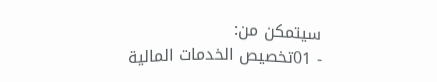سيتمكن من:
- 01تخصيص الخدمات المالية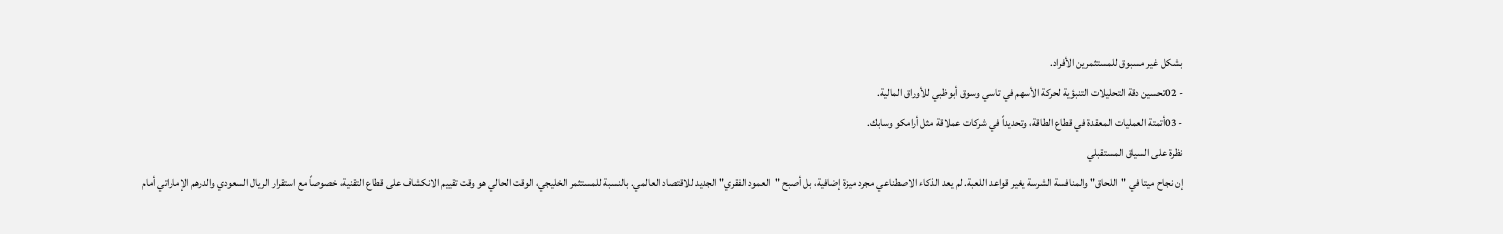بشكل غير مسبوق للمستثمرين الأفراد.
- 02تحسين دقة التحليلات التنبؤية لحركة الأسهم في تاسي وسوق أبوظبي للأوراق المالية.
- 03أتمتة العمليات المعقدة في قطاع الطاقة، وتحديداً في شركات عملاقة مثل أرامكو وسابك.
نظرة على السياق المستقبلي
إن نجاح ميتا في "اللحاق" والمنافسة الشرسة يغير قواعد اللعبة. لم يعد الذكاء الاصطناعي مجرد ميزة إضافية، بل أصبح "العمود الفقري" الجديد للاقتصاد العالمي. بالنسبة للمستثمر الخليجي، الوقت الحالي هو وقت تقييم الانكشاف على قطاع التقنية، خصوصاً مع استقرار الريال السعودي والدرهم الإماراتي أمام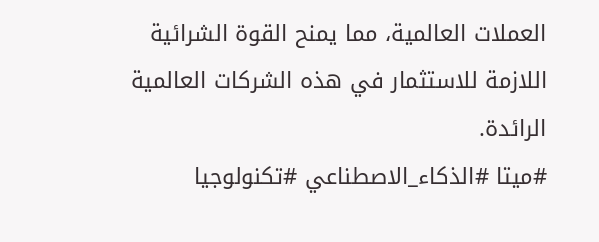العملات العالمية، مما يمنح القوة الشرائية اللازمة للاستثمار في هذه الشركات العالمية الرائدة.
#ميتا #الذكاء_الاصطناعي #تكنولوجيا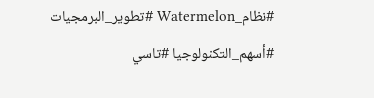#نظام_Watermelon #تطوير_البرمجيات #أسهم_التكنولوجيا #تاسي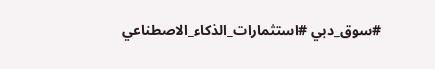#سوق_دبي #استثمارات_الذكاء_الاصطناعي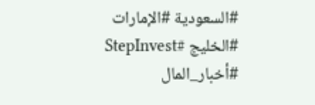#السعودية #الإمارات #الخليج #StepInvest #أخبار_المال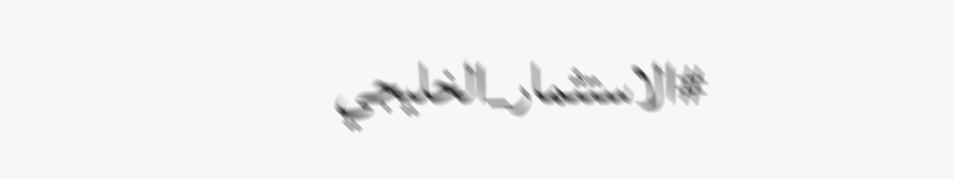#الاستثمار_الخليجي